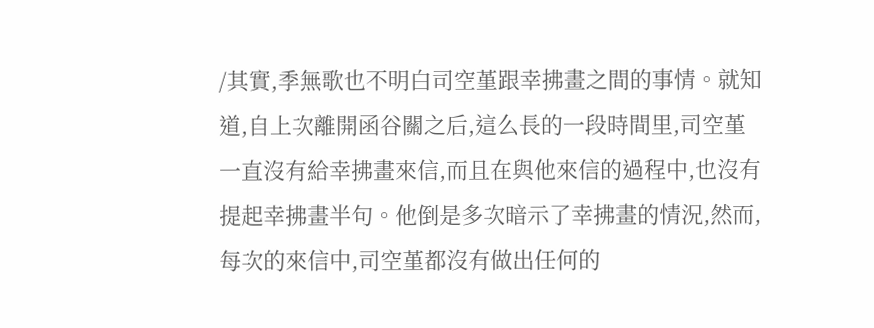/其實,季無歌也不明白司空堇跟幸拂畫之間的事情。就知道,自上次離開函谷關之后,這么長的一段時間里,司空堇一直沒有給幸拂畫來信,而且在與他來信的過程中,也沒有提起幸拂畫半句。他倒是多次暗示了幸拂畫的情況,然而,每次的來信中,司空堇都沒有做出任何的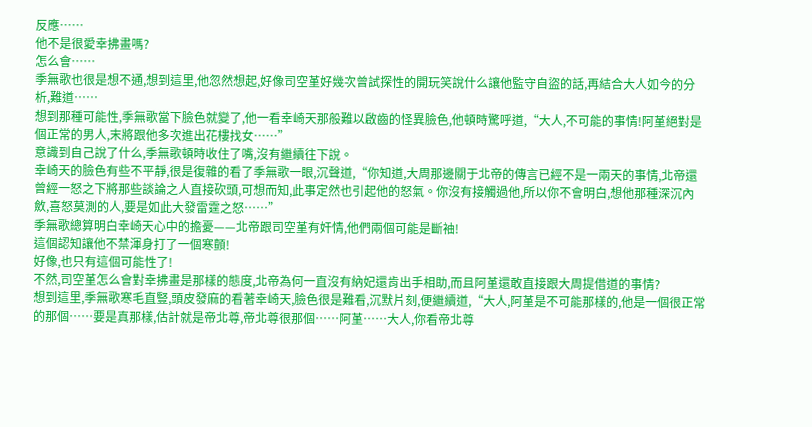反應……
他不是很愛幸拂畫嗎?
怎么會……
季無歌也很是想不通,想到這里,他忽然想起,好像司空堇好幾次曾試探性的開玩笑說什么讓他監守自盜的話,再結合大人如今的分析,難道……
想到那種可能性,季無歌當下臉色就變了,他一看幸崎天那般難以啟齒的怪異臉色,他頓時驚呼道,“大人,不可能的事情!阿堇絕對是個正常的男人,末將跟他多次進出花樓找女……”
意識到自己說了什么,季無歌頓時收住了嘴,沒有繼續往下說。
幸崎天的臉色有些不平靜,很是復雜的看了季無歌一眼,沉聲道,“你知道,大周那邊關于北帝的傳言已經不是一兩天的事情,北帝還曾經一怒之下將那些談論之人直接砍頭,可想而知,此事定然也引起他的怒氣。你沒有接觸過他,所以你不會明白,想他那種深沉內斂,喜怒莫測的人,要是如此大發雷霆之怒……”
季無歌總算明白幸崎天心中的擔憂——北帝跟司空堇有奸情,他們兩個可能是斷袖!
這個認知讓他不禁渾身打了一個寒顫!
好像,也只有這個可能性了!
不然,司空堇怎么會對幸拂畫是那樣的態度,北帝為何一直沒有納妃還肯出手相助,而且阿堇還敢直接跟大周提借道的事情?
想到這里,季無歌寒毛直豎,頭皮發麻的看著幸崎天,臉色很是難看,沉默片刻,便繼續道,“大人,阿堇是不可能那樣的,他是一個很正常的那個……要是真那樣,估計就是帝北尊,帝北尊很那個……阿堇……大人,你看帝北尊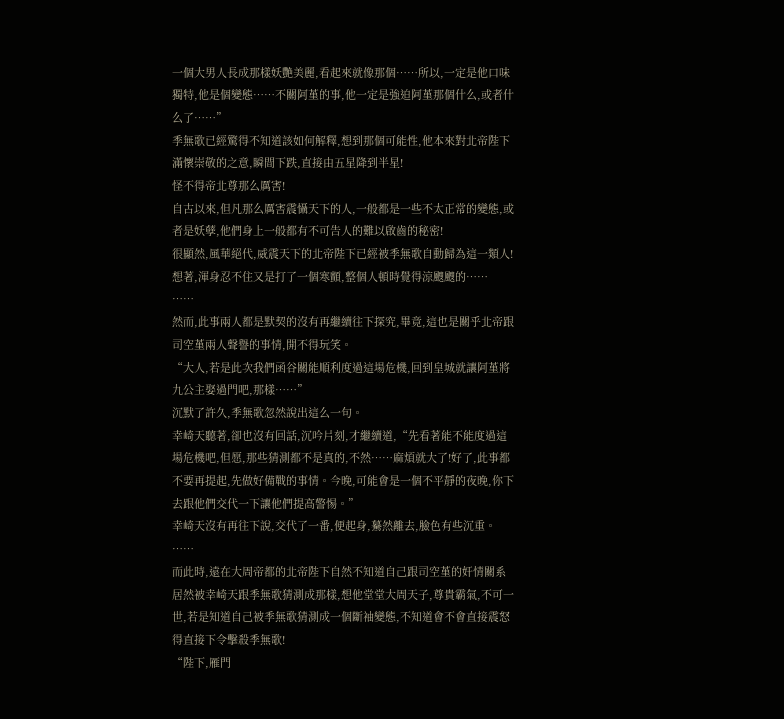一個大男人長成那樣妖艷美麗,看起來就像那個……所以,一定是他口味獨特,他是個變態……不關阿堇的事,他一定是強迫阿堇那個什么,或者什么了……”
季無歌已經驚得不知道該如何解釋,想到那個可能性,他本來對北帝陛下滿懷崇敬的之意,瞬間下跌,直接由五星降到半星!
怪不得帝北尊那么厲害!
自古以來,但凡那么厲害震懾天下的人,一般都是一些不太正常的變態,或者是妖孽,他們身上一般都有不可告人的難以啟齒的秘密!
很顯然,風華絕代,威震天下的北帝陛下已經被季無歌自動歸為這一類人!
想著,渾身忍不住又是打了一個寒顫,整個人頓時覺得涼颼颼的……
……
然而,此事兩人都是默契的沒有再繼續往下探究,畢竟,這也是關乎北帝跟司空堇兩人聲譽的事情,開不得玩笑。
“大人,若是此次我們函谷關能順利度過這場危機,回到皇城就讓阿堇將九公主娶過門吧,那樣……”
沉默了許久,季無歌忽然說出這么一句。
幸崎天聽著,卻也沒有回話,沉吟片刻,才繼續道,“先看著能不能度過這場危機吧,但愿,那些猜測都不是真的,不然……麻煩就大了!好了,此事都不要再提起,先做好備戰的事情。今晚,可能會是一個不平靜的夜晚,你下去跟他們交代一下讓他們提高警惕。”
幸崎天沒有再往下說,交代了一番,便起身,驀然離去,臉色有些沉重。
……
而此時,遠在大周帝都的北帝陛下自然不知道自己跟司空堇的奸情關系居然被幸崎天跟季無歌猜測成那樣,想他堂堂大周天子,尊貴霸氣,不可一世,若是知道自己被季無歌猜測成一個斷袖變態,不知道會不會直接震怒得直接下令擊殺季無歌!
“陛下,雁門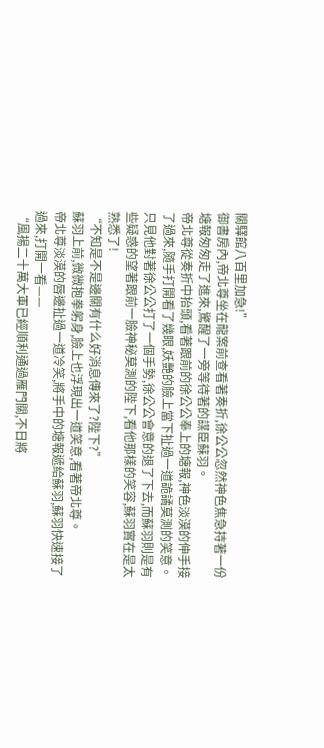關驛館八百里加急!”
御書房內,帝北尊坐在龍案前查看著奏折,徐公公忽然神色焦急持著一份塘報匆匆走了進來,驚醒了一旁等待著的謀臣蘇羽。
帝北尊從奏折中抬頭,看著跟前的徐公公奉上的塘報,神色淡漠的伸手接了過來,隨手打開看了幾眼,妖艷的臉上當下扯過一道詭譎莫測的笑意。
只見他對著徐公公打了一個手勢,徐公公會意的退了下去,而蘇羽則是有些疑惑的望著跟前一臉神秘莫測的陛下,看他那樣的笑容,蘇羽實在是太熟悉了!
“不知是不是邊關有什么好消息傳來了?陛下?”
蘇羽上前,微微抱拳躬身,臉上也浮現出一道笑意,看著帝北尊。
帝北尊淡漠的唇邊扯過一道冷笑,將手中的塘報遞給蘇羽,蘇羽快速接了過來,打開一看——
“風揚二十萬大軍已經順利通過雁門關,不日將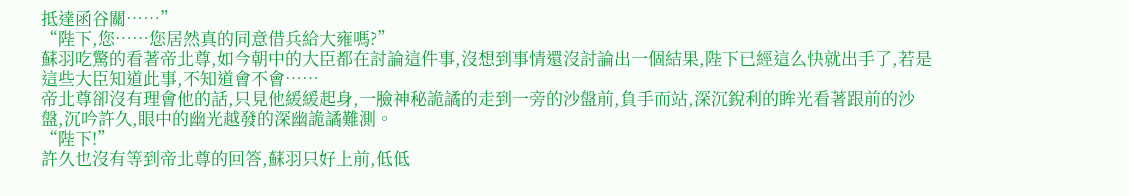抵達函谷關……”
“陛下,您……您居然真的同意借兵給大雍嗎?”
蘇羽吃驚的看著帝北尊,如今朝中的大臣都在討論這件事,沒想到事情還沒討論出一個結果,陛下已經這么快就出手了,若是這些大臣知道此事,不知道會不會……
帝北尊卻沒有理會他的話,只見他緩緩起身,一臉神秘詭譎的走到一旁的沙盤前,負手而站,深沉銳利的眸光看著跟前的沙盤,沉吟許久,眼中的幽光越發的深幽詭譎難測。
“陛下!”
許久也沒有等到帝北尊的回答,蘇羽只好上前,低低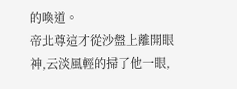的喚道。
帝北尊這才從沙盤上離開眼神,云淡風輕的掃了他一眼,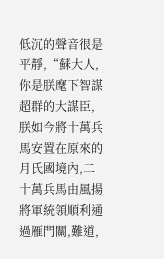低沉的聲音很是平靜,“蘇大人,你是朕麾下智謀超群的大謀臣,朕如今將十萬兵馬安置在原來的月氏國境內,二十萬兵馬由風揚將軍統領順利通過雁門關,難道,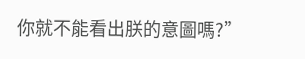你就不能看出朕的意圖嗎?”